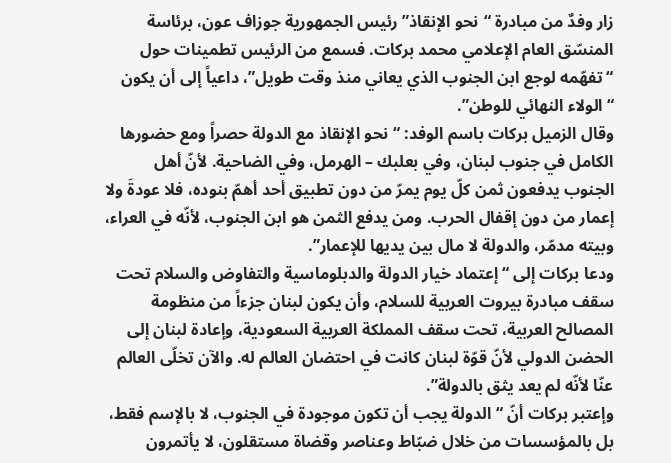زار وفدٌ من مبادرة “نحو الإنقاذ” رئيس الجمهورية جوزاف عون، برئاسة المنسّق العام الإعلامي محمد بركات. فسمع من الرئيس تطمينات حول “تفهّمه لوجع ابن الجنوب الذي يعاني منذ وقت طويل”، داعياً إلى أن يكون “الولاء النهائي للوطن”.
وقال الزميل بركات باسم الوفد: “نحو الإنقاذ مع الدولة حصراً ومع حضورها الكامل في جنوب لبنان، وفي بعلبك – الهرمل، وفي الضاحية. لأنّ أهل الجنوب يدفعون ثمن كلّ يوم يمرّ من دون تطبيق أحد أهمّ بنوده، فلا عودةَ ولا إعمار من دون إقفال الحرب. ومن يدفع الثمن هو ابن الجنوب، لأنّه في العراء، وبيته مدمّر، والدولة لا مال بين يديها للإعمار”.
ودعا بركات إلى “إعتماد خيار الدولة والدبلوماسية والتفاوض والسلام تحت سقف مبادرة بيروت العربية للسلام، وأن يكون لبنان جزءاً من منظومة المصالح العربية، تحت سقف المملكة العربية السعودية، وإعادة لبنان إلى الحضن الدولي لأنّ قوّة لبنان كانت في احتضان العالم له. والآن تخلّى العالم عنّا لأنّه لم يعد يثق بالدولة”.
وإعتبر بركات أنّ “الدولة يجب أن تكون موجودة في الجنوب، لا بالإسم فقط، بل بالمؤسسات من خلال ضبّاط وعناصر وقضاة مستقلون، لا يأتمرون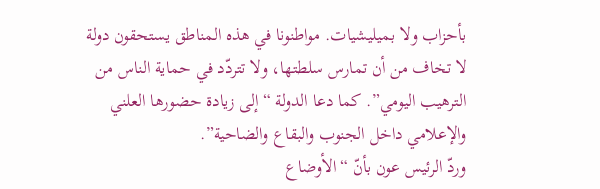بأحزاب ولا بميليشيات. مواطنونا في هذه المناطق يستحقون دولة لا تخاف من أن تمارس سلطتها، ولا تتردّد في حماية الناس من الترهيب اليومي”. كما دعا الدولة “إلى زيادة حضورها العلني والإعلامي داخل الجنوب والبقاع والضاحية”.
وردّ الرئيس عون بأنّ “الأوضاع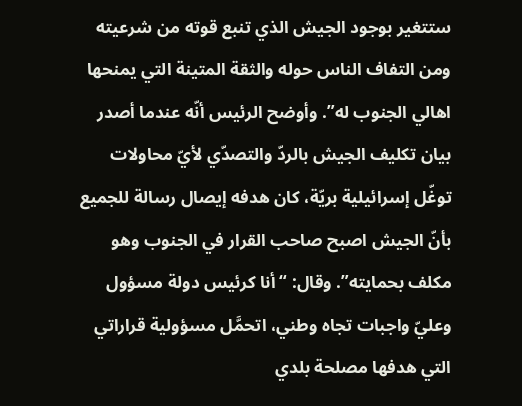ستتغير بوجود الجيش الذي تنبع قوته من شرعيته ومن التفاف الناس حوله والثقة المتينة التي يمنحها اهالي الجنوب له”. وأوضح الرئيس أنّه عندما أصدر بيان تكليف الجيش بالردّ والتصدّي لأيّ محاولات توغّل إسرائيلية بريّة، كان هدفه إيصال رسالة للجميع بأنّ الجيش اصبح صاحب القرار في الجنوب وهو مكلف بحمايته”. وقال: “أنا كرئيس دولة مسؤول وعليّ واجبات تجاه وطني، اتحمَّل مسؤولية قراراتي التي هدفها مصلحة بلدي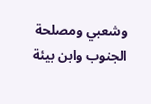وشعبي ومصلحة الجنوب وابن بيئة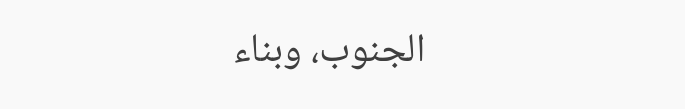الجنوب، وبناء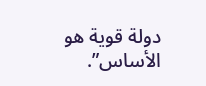دولة قوية هو الأساس”.